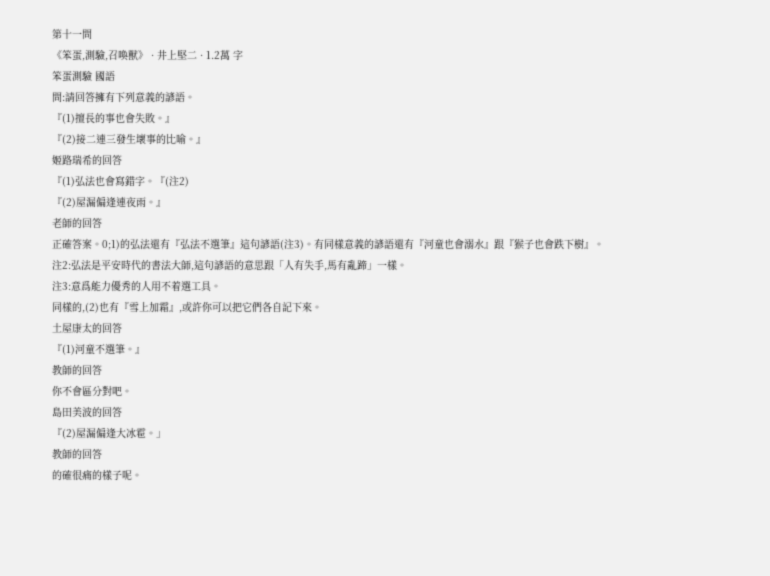第十一問
《笨蛋,測驗,召喚獸》 · 井上堅二 · 1.2萬 字
笨蛋測驗 國語
問:請回答擁有下列意義的諺語。
『(1)擅長的事也會失敗。』
『(2)接二連三發生壞事的比喻。』
姬路瑞希的回答
『(1)弘法也會寫錯字。『(注2)
『(2)屋漏偏逢連夜雨。』
老師的回答
正確答案。0;1)的弘法還有『弘法不選筆』這句諺語(注3)。有同樣意義的諺語還有『河童也會溺水』跟『猴子也會跌下樹』。
注2:弘法是平安時代的書法大師,這句諺語的意思跟「人有失手,馬有亂蹄」一樣。
注3:意爲能力優秀的人用不着選工具。
同樣的,(2)也有『雪上加霜』,或許你可以把它們各自記下來。
土屋康太的回答
『(1)河童不選筆。』
教師的回答
你不會區分對吧。
島田美波的回答
『(2)屋漏偏逢大冰雹。」
教師的回答
的確很痛的樣子呢。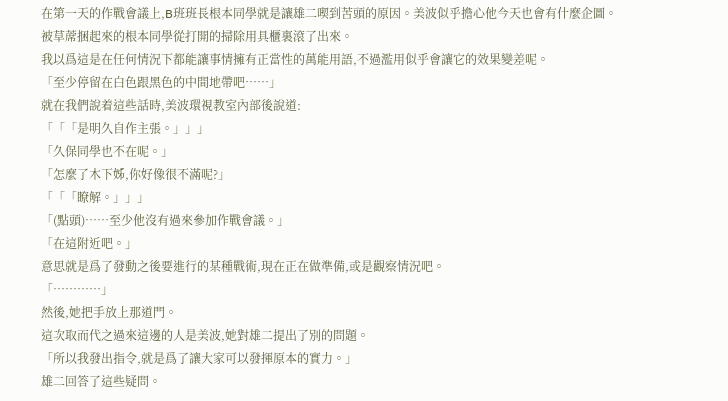在第一天的作戰會議上,B班班長根本同學就是讓雄二喫到苦頭的原因。美波似乎擔心他今天也會有什麼企圖。
被草蓆捆起來的根本同學從打開的掃除用具櫃裏滾了出來。
我以爲這是在任何情況下都能讓事情擁有正當性的萬能用語,不過濫用似乎會讓它的效果變差呢。
「至少停留在白色跟黑色的中間地帶吧……」
就在我們說着這些話時,美波環視教室內部後說道:
「「「是明久自作主張。」」」
「久保同學也不在呢。」
「怎麼了木下姊,你好像很不滿呢?」
「「「瞭解。」」」
「(點頭)……至少他沒有過來參加作戰會議。」
「在這附近吧。」
意思就是爲了發動之後要進行的某種戰術,現在正在做準備,或是觀察情況吧。
「…………」
然後,她把手放上那道門。
這次取而代之過來這邊的人是美波,她對雄二提出了別的問題。
「所以我發出指令,就是爲了讓大家可以發揮原本的實力。」
雄二回答了這些疑問。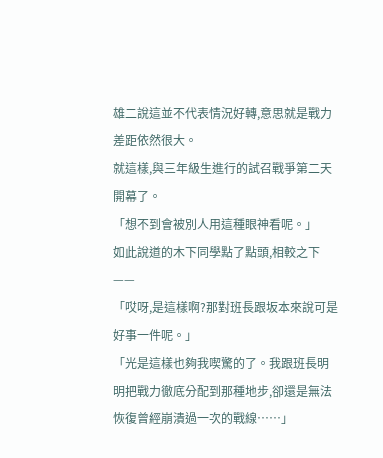雄二說這並不代表情況好轉,意思就是戰力差距依然很大。
就這樣,與三年級生進行的試召戰爭第二天開幕了。
「想不到會被別人用這種眼神看呢。」
如此說道的木下同學點了點頭,相較之下——
「哎呀,是這樣啊?那對班長跟坂本來說可是好事一件呢。」
「光是這樣也夠我喫驚的了。我跟班長明明把戰力徹底分配到那種地步,卻還是無法恢復曾經崩潰過一次的戰線……」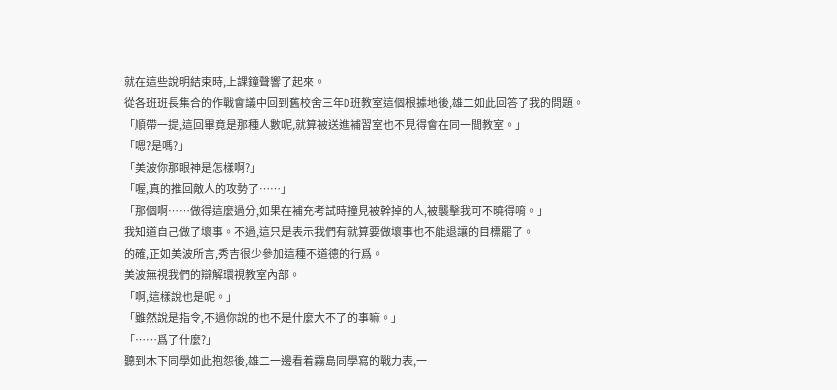就在這些說明結束時,上課鐘聲響了起來。
從各班班長集合的作戰會議中回到舊校舍三年D班教室這個根據地後,雄二如此回答了我的問題。
「順帶一提,這回畢竟是那種人數呢,就算被送進補習室也不見得會在同一間教室。」
「嗯?是嗎?」
「美波你那眼神是怎樣啊?」
「喔,真的推回敵人的攻勢了……」
「那個啊……做得這麼過分,如果在補充考試時撞見被幹掉的人,被襲擊我可不曉得唷。」
我知道自己做了壞事。不過,這只是表示我們有就算要做壞事也不能退讓的目標罷了。
的確,正如美波所言,秀吉很少參加這種不道德的行爲。
美波無視我們的辯解環視教室內部。
「啊,這樣說也是呢。」
「雖然說是指令,不過你說的也不是什麼大不了的事嘛。」
「……爲了什麼?」
聽到木下同學如此抱怨後,雄二一邊看着霧島同學寫的戰力表,一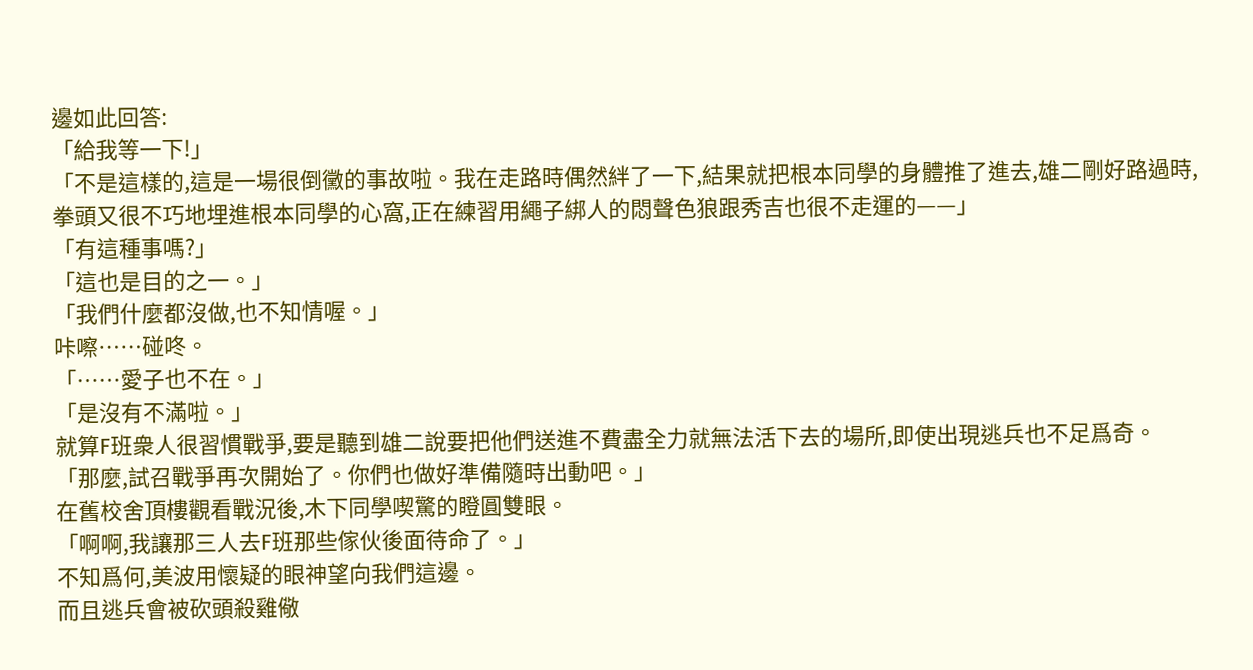邊如此回答:
「給我等一下!」
「不是這樣的,這是一場很倒黴的事故啦。我在走路時偶然絆了一下,結果就把根本同學的身體推了進去,雄二剛好路過時,拳頭又很不巧地埋進根本同學的心窩,正在練習用繩子綁人的悶聲色狼跟秀吉也很不走運的——」
「有這種事嗎?」
「這也是目的之一。」
「我們什麼都沒做,也不知情喔。」
咔嚓……碰咚。
「……愛子也不在。」
「是沒有不滿啦。」
就算F班衆人很習慣戰爭,要是聽到雄二說要把他們送進不費盡全力就無法活下去的場所,即使出現逃兵也不足爲奇。
「那麼,試召戰爭再次開始了。你們也做好準備隨時出動吧。」
在舊校舍頂樓觀看戰況後,木下同學喫驚的瞪圓雙眼。
「啊啊,我讓那三人去F班那些傢伙後面待命了。」
不知爲何,美波用懷疑的眼神望向我們這邊。
而且逃兵會被砍頭殺雞儆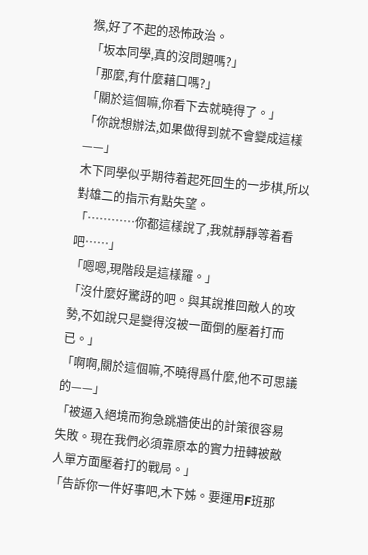猴,好了不起的恐怖政治。
「坂本同學,真的沒問題嗎?」
「那麼,有什麼藉口嗎?」
「關於這個嘛,你看下去就曉得了。」
「你說想辦法,如果做得到就不會變成這樣——」
木下同學似乎期待着起死回生的一步棋,所以對雄二的指示有點失望。
「…………你都這樣說了,我就靜靜等着看吧……」
「嗯嗯,現階段是這樣羅。」
「沒什麼好驚訝的吧。與其說推回敵人的攻勢,不如說只是變得沒被一面倒的壓着打而已。」
「啊啊,關於這個嘛,不曉得爲什麼,他不可思議的——」
「被逼入絕境而狗急跳牆使出的計策很容易失敗。現在我們必須靠原本的實力扭轉被敵人單方面壓着打的戰局。」
「告訴你一件好事吧,木下姊。要運用F班那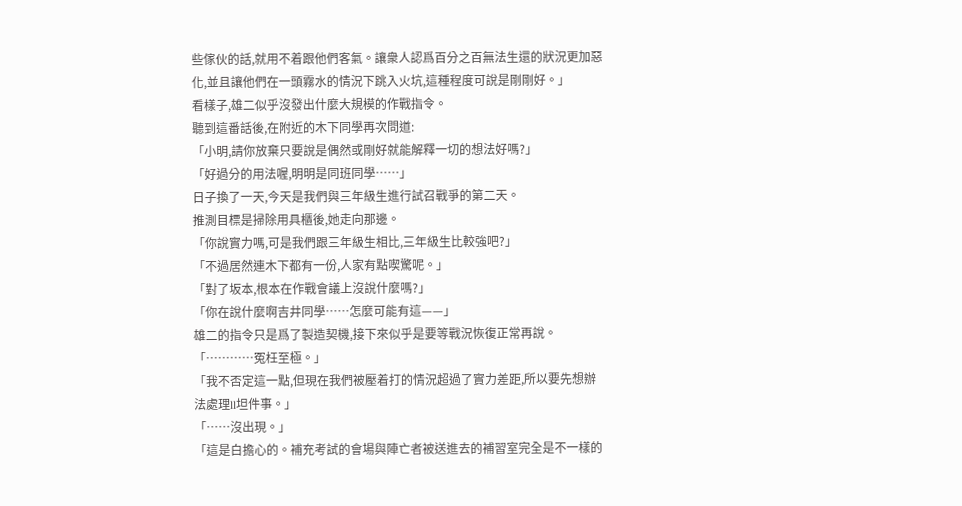些傢伙的話,就用不着跟他們客氣。讓衆人認爲百分之百無法生還的狀況更加惡化,並且讓他們在一頭霧水的情況下跳入火坑,這種程度可說是剛剛好。」
看樣子,雄二似乎沒發出什麼大規模的作戰指令。
聽到這番話後,在附近的木下同學再次問道:
「小明,請你放棄只要說是偶然或剛好就能解釋一切的想法好嗎?」
「好過分的用法喔,明明是同班同學……」
日子換了一天,今天是我們與三年級生進行試召戰爭的第二天。
推測目標是掃除用具櫃後,她走向那邊。
「你說實力嗎,可是我們跟三年級生相比,三年級生比較強吧?」
「不過居然連木下都有一份,人家有點喫驚呢。」
「對了坂本,根本在作戰會議上沒說什麼嗎?」
「你在說什麼啊吉井同學……怎麼可能有這——」
雄二的指令只是爲了製造契機,接下來似乎是要等戰況恢復正常再說。
「…………冤枉至極。」
「我不否定這一點,但現在我們被壓着打的情況超過了實力差距,所以要先想辦法處理ll坦件事。」
「……沒出現。」
「這是白擔心的。補充考試的會場與陣亡者被送進去的補習室完全是不一樣的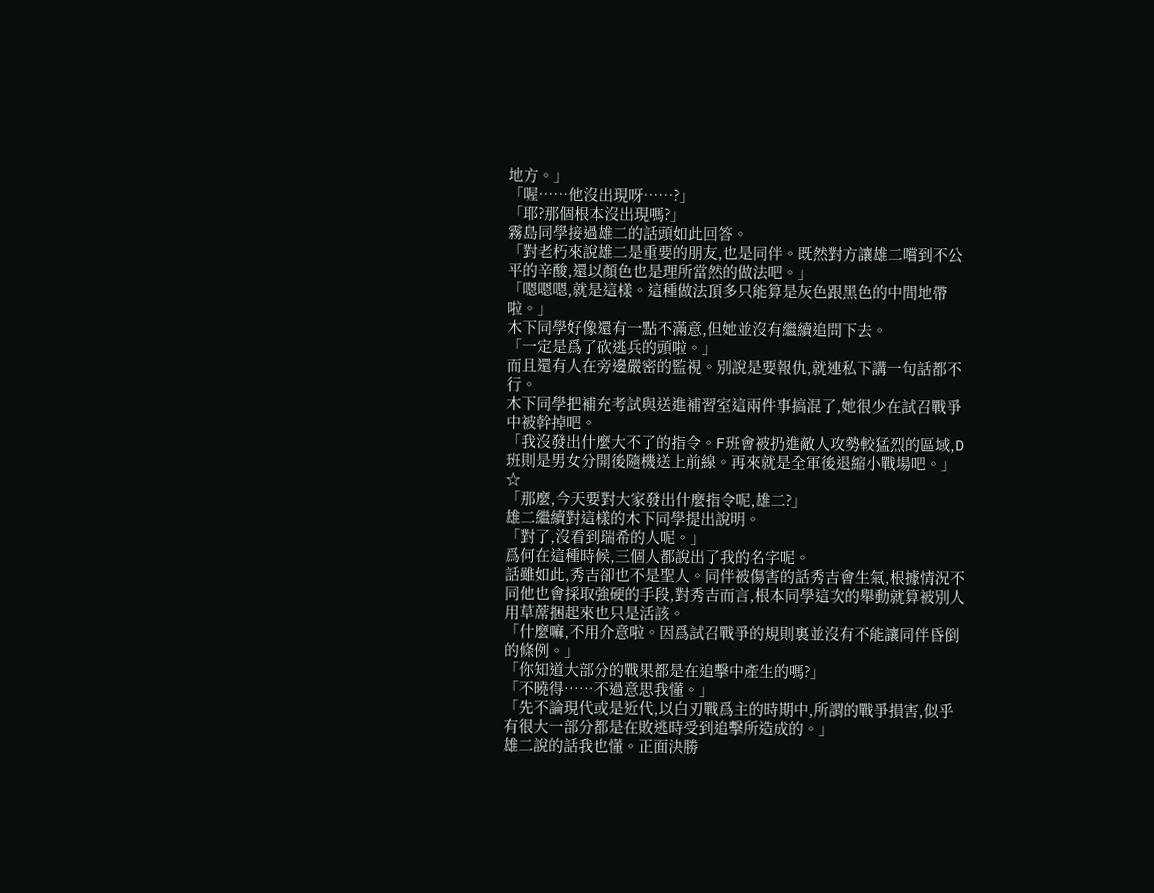地方。」
「喔……他沒出現呀……?」
「耶?那個根本沒出現嗎?」
霧島同學接過雄二的話頭如此回答。
「對老朽來說雄二是重要的朋友,也是同伴。既然對方讓雄二嚐到不公平的辛酸,還以顏色也是理所當然的做法吧。」
「嗯嗯嗯,就是這樣。這種做法頂多只能算是灰色跟黑色的中間地帶啦。」
木下同學好像還有一點不滿意,但她並沒有繼續追問下去。
「一定是爲了砍逃兵的頭啦。」
而且還有人在旁邊嚴密的監視。別說是要報仇,就連私下講一句話都不行。
木下同學把補充考試與送進補習室這兩件事搞混了,她很少在試召戰爭中被幹掉吧。
「我沒發出什麼大不了的指令。F班會被扔進敵人攻勢較猛烈的區域,D班則是男女分開後隨機送上前線。再來就是全軍後退縮小戰場吧。」
☆
「那麼,今天要對大家發出什麼指令呢,雄二?」
雄二繼續對這樣的木下同學提出說明。
「對了,沒看到瑞希的人呢。」
爲何在這種時候,三個人都說出了我的名字呢。
話雖如此,秀吉卻也不是聖人。同伴被傷害的話秀吉會生氣,根據情況不同他也會採取強硬的手段,對秀吉而言,根本同學這次的舉動就算被別人用草蓆捆起來也只是活該。
「什麼嘛,不用介意啦。因爲試召戰爭的規則裏並沒有不能讓同伴昏倒的條例。」
「你知道大部分的戰果都是在追擊中產生的嗎?」
「不曉得……不過意思我懂。」
「先不論現代或是近代,以白刃戰爲主的時期中,所謂的戰爭損害,似乎有很大一部分都是在敗逃時受到追擊所造成的。」
雄二說的話我也懂。正面決勝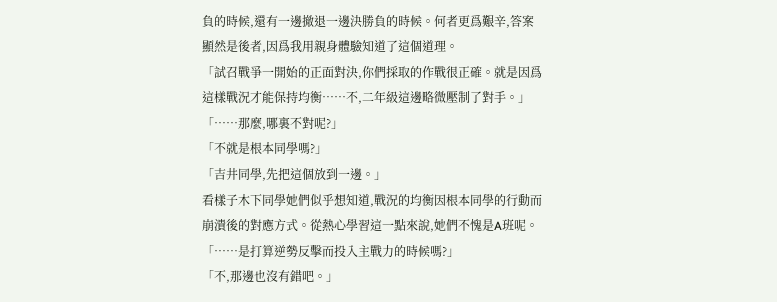負的時候,還有一邊撤退一邊決勝負的時候。何者更爲艱辛,答案顯然是後者,因爲我用親身體驗知道了這個道理。
「試召戰爭一開始的正面對決,你們採取的作戰很正確。就是因爲這樣戰況才能保持均衡……不,二年級這邊略微壓制了對手。」
「……那麼,哪裏不對呢?」
「不就是根本同學嗎?」
「吉井同學,先把這個放到一邊。」
看樣子木下同學她們似乎想知道,戰況的均衡因根本同學的行動而崩潰後的對應方式。從熱心學習這一點來說,她們不愧是A班呢。
「……是打算逆勢反擊而投入主戰力的時候嗎?」
「不,那邊也沒有錯吧。」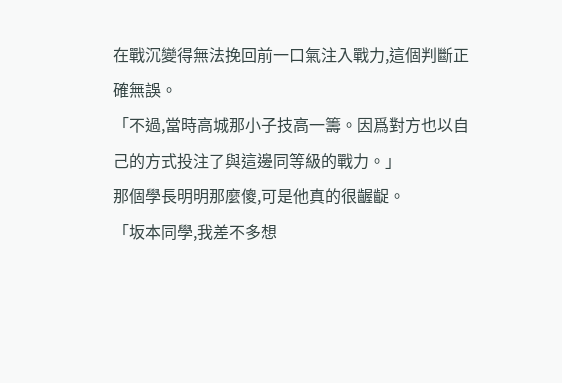在戰沉變得無法挽回前一口氣注入戰力,這個判斷正確無誤。
「不過,當時高城那小子技高一籌。因爲對方也以自己的方式投注了與這邊同等級的戰力。」
那個學長明明那麼傻,可是他真的很齷齪。
「坂本同學,我差不多想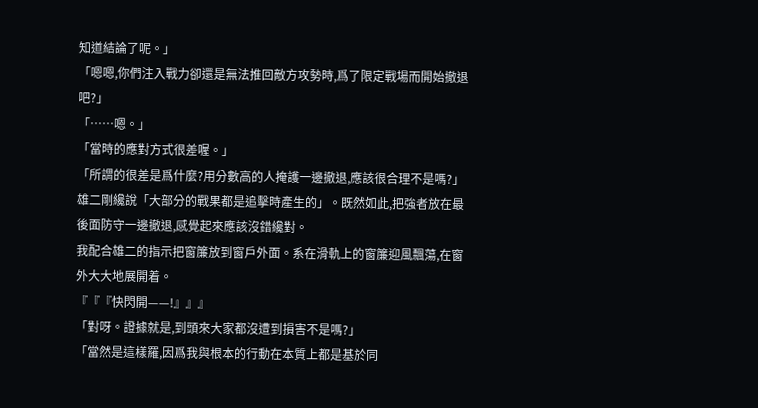知道結論了呢。」
「嗯嗯,你們注入戰力卻還是無法推回敵方攻勢時,爲了限定戰場而開始撤退吧?」
「……嗯。」
「當時的應對方式很差喔。」
「所謂的很差是爲什麼?用分數高的人掩護一邊撤退,應該很合理不是嗎?」
雄二剛纔說「大部分的戰果都是追擊時產生的」。既然如此,把強者放在最後面防守一邊撤退,感覺起來應該沒錯纔對。
我配合雄二的指示把窗簾放到窗戶外面。系在滑軌上的窗簾迎風飄蕩,在窗外大大地展開着。
『『『快閃開——!』』』
「對呀。證據就是,到頭來大家都沒遭到損害不是嗎?」
「當然是這樣羅,因爲我與根本的行動在本質上都是基於同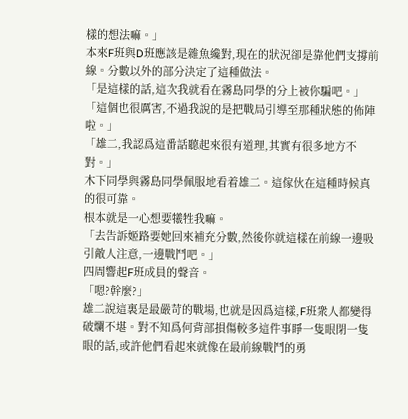樣的想法嘛。」
本來F班與D班應該是雜魚纔對,現在的狀況卻是靠他們支撐前線。分數以外的部分決定了這種做法。
「是這樣的話,這次我就看在霧島同學的分上被你騙吧。」
「這個也很厲害,不過我說的是把戰局引導至那種狀態的佈陣啦。」
「雄二,我認爲這番話聽起來很有道理,其實有很多地方不對。」
木下同學與霧島同學佩服地看着雄二。這傢伙在這種時候真的很可靠。
根本就是一心想要犧牲我嘛。
「去告訴姬路要她回來補充分數,然後你就這樣在前線一邊吸引敵人注意,一邊戰鬥吧。」
四周響起F班成員的聲音。
「嗯?幹麼?」
雄二說這裏是最嚴苛的戰場,也就是因爲這樣,F班衆人都變得破爛不堪。對不知爲何背部損傷較多這件事睜一隻眼閉一隻眼的話,或許他們看起來就像在最前線戰鬥的勇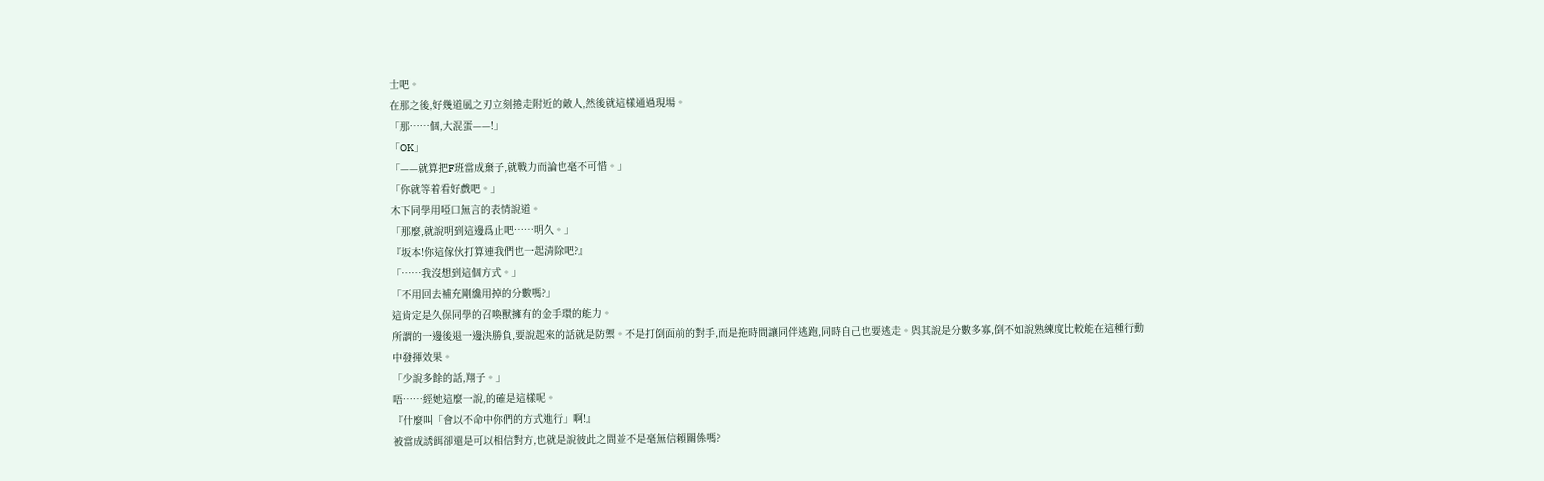士吧。
在那之後,好幾道風之刃立刻捲走附近的敵人,然後就這樣通過現場。
「那……個,大混蛋——!」
「OK」
「——就算把F班當成棄子,就戰力而論也毫不可惜。」
「你就等着看好戲吧。」
木下同學用啞口無言的表情說道。
「那麼,就說明到這邊爲止吧……明久。」
『坂本!你這傢伙打算連我們也一起清除吧?』
「……我沒想到這個方式。」
「不用回去補充剛纔用掉的分數嗎?」
這肯定是久保同學的召喚獸擁有的金手環的能力。
所謂的一邊後退一邊決勝負,要說起來的話就是防禦。不是打倒面前的對手,而是拖時間讓同伴逃跑,同時自己也要逃走。與其說是分數多寡,倒不如說熟練度比較能在這種行動中發揮效果。
「少說多餘的話,翔子。」
唔……經她這麼一說,的確是這樣呢。
『什麼叫「會以不命中你們的方式進行」啊!』
被當成誘餌卻還是可以相信對方,也就是說彼此之間並不是毫無信賴關係嗎?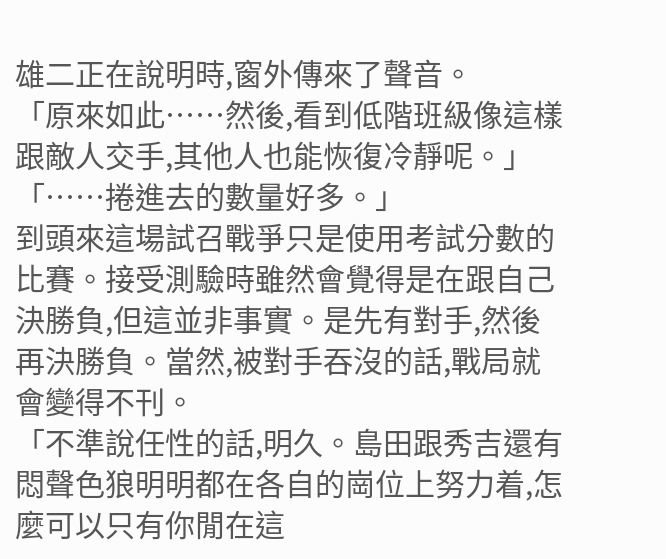雄二正在說明時,窗外傳來了聲音。
「原來如此……然後,看到低階班級像這樣跟敵人交手,其他人也能恢復冷靜呢。」
「……捲進去的數量好多。」
到頭來這場試召戰爭只是使用考試分數的比賽。接受測驗時雖然會覺得是在跟自己決勝負,但這並非事實。是先有對手,然後再決勝負。當然,被對手吞沒的話,戰局就會變得不刊。
「不準說任性的話,明久。島田跟秀吉還有悶聲色狼明明都在各自的崗位上努力着,怎麼可以只有你閒在這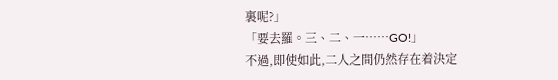裏呢?」
「要去羅。三、二、一……GO!」
不過,即使如此,二人之間仍然存在着決定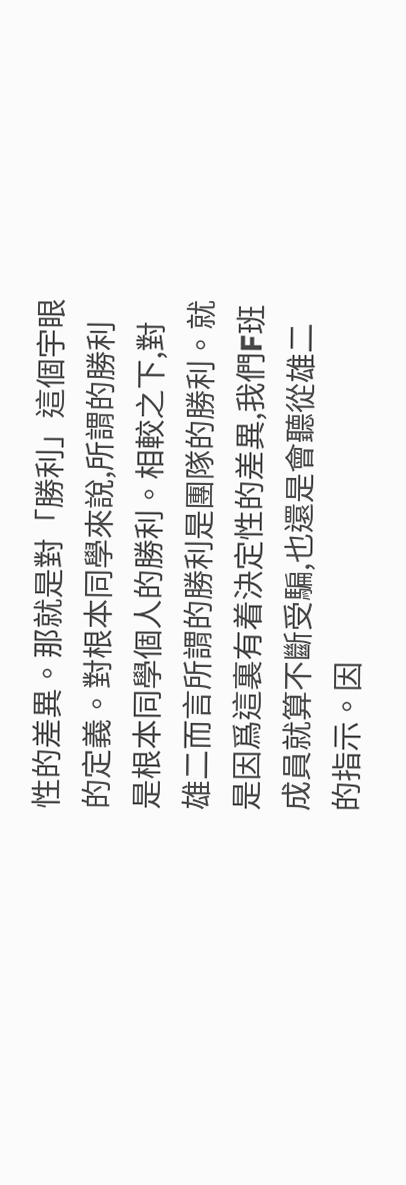性的差異。那就是對「勝利」這個宇眼的定義。對根本同學來說,所謂的勝利是根本同學個人的勝利。相較之下,對雄二而言所謂的勝利是團隊的勝利。就是因爲這裏有着決定性的差異,我們F班成員就算不斷受騙,也還是會聽從雄二的指示。因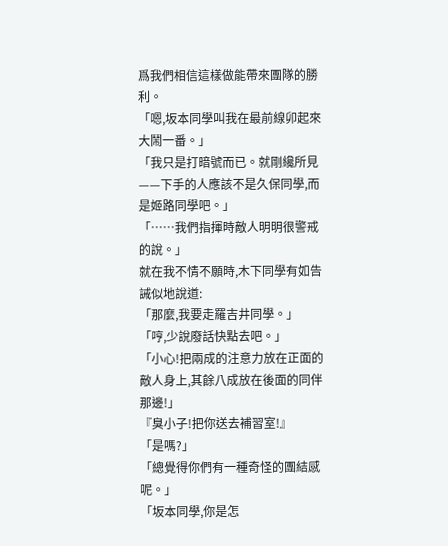爲我們相信這樣做能帶來團隊的勝利。
「嗯,坂本同學叫我在最前線卯起來大鬧一番。」
「我只是打暗號而已。就剛纔所見——下手的人應該不是久保同學,而是姬路同學吧。」
「……我們指揮時敵人明明很警戒的說。」
就在我不情不願時,木下同學有如告誡似地說道:
「那麼,我要走羅吉井同學。」
「哼,少說廢話快點去吧。」
「小心!把兩成的注意力放在正面的敵人身上,其餘八成放在後面的同伴那邊!」
『臭小子!把你送去補習室!』
「是嗎?」
「總覺得你們有一種奇怪的團結感呢。」
「坂本同學,你是怎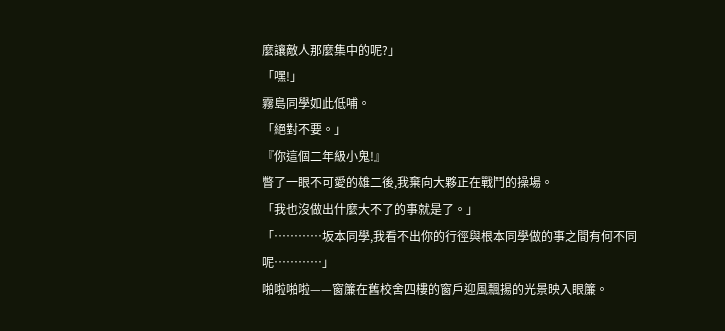麼讓敵人那麼集中的呢?」
「嘿!」
霧島同學如此低哺。
「絕對不要。」
『你這個二年級小鬼!』
瞥了一眼不可愛的雄二後,我棄向大夥正在戰鬥的操場。
「我也沒做出什麼大不了的事就是了。」
「…………坂本同學,我看不出你的行徑與根本同學做的事之間有何不同呢…………」
啪啦啪啦——窗簾在舊校舍四樓的窗戶迎風飄揚的光景映入眼簾。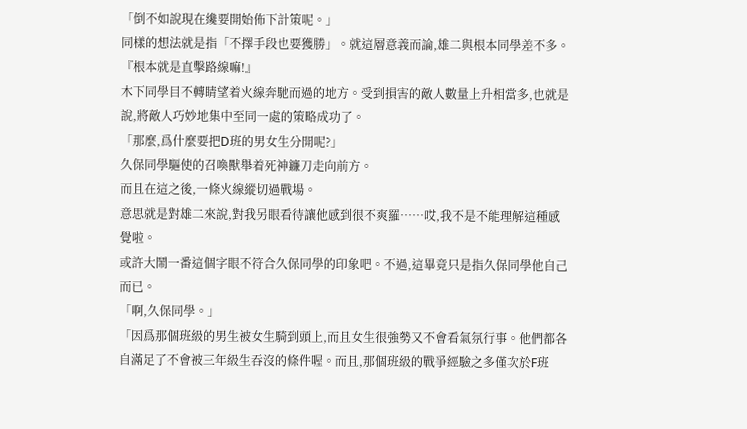「倒不如說現在纔要開始佈下計策呢。」
同樣的想法就是指「不擇手段也要獲勝」。就這層意義而論,雄二與根本同學差不多。
『根本就是直擊路線嘛!』
木下同學目不轉睛望着火線奔馳而過的地方。受到損害的敵人數量上升相當多,也就是說,將敵人巧妙地集中至同一處的策略成功了。
「那麼,爲什麼要把D班的男女生分開呢?」
久保同學驅使的召喚獸舉着死神鐮刀走向前方。
而且在這之後,一條火線縱切過戰場。
意思就是對雄二來說,對我另眼看待讓他感到很不爽羅……哎,我不是不能理解這種感覺啦。
或許大鬧一番這個字眼不符合久保同學的印象吧。不過,這畢竟只是指久保同學他自己而已。
「啊,久保同學。」
「因爲那個班級的男生被女生騎到頭上,而且女生很強勢又不會看氣氛行事。他們都各自滿足了不會被三年級生吞沒的條件喔。而且,那個班級的戰爭經驗之多僅次於F班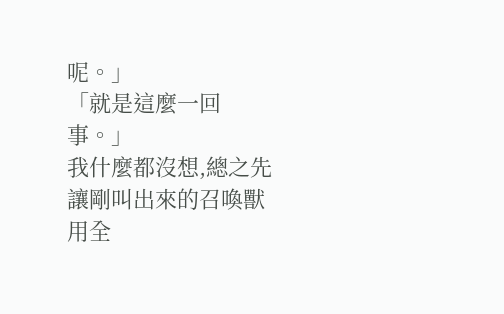呢。」
「就是這麼一回事。」
我什麼都沒想,總之先讓剛叫出來的召喚獸用全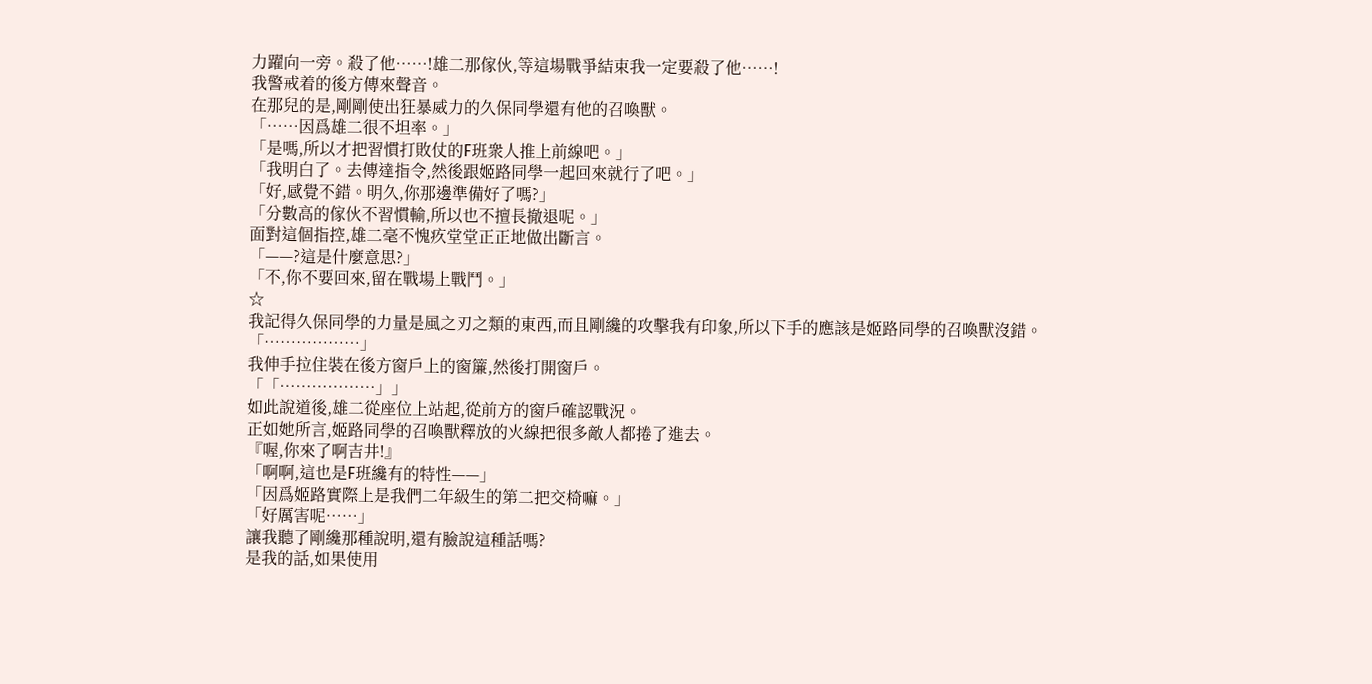力躍向一旁。殺了他……!雄二那傢伙,等這場戰爭結束我一定要殺了他……!
我警戒着的後方傳來聲音。
在那兒的是,剛剛使出狂暴威力的久保同學還有他的召喚獸。
「……因爲雄二很不坦率。」
「是嗎,所以才把習慣打敗仗的F班衆人推上前線吧。」
「我明白了。去傳達指令,然後跟姬路同學一起回來就行了吧。」
「好,感覺不錯。明久,你那邊準備好了嗎?」
「分數高的傢伙不習慣輸,所以也不擅長撤退呢。」
面對這個指控,雄二毫不愧疚堂堂正正地做出斷言。
「——?這是什麼意思?」
「不,你不要回來,留在戰場上戰鬥。」
☆
我記得久保同學的力量是風之刃之類的東西,而且剛纔的攻擊我有印象,所以下手的應該是姬路同學的召喚獸沒錯。
「………………」
我伸手拉住裝在後方窗戶上的窗簾,然後打開窗戶。
「「………………」」
如此說道後,雄二從座位上站起,從前方的窗戶確認戰況。
正如她所言,姬路同學的召喚獸釋放的火線把很多敵人都捲了進去。
『喔,你來了啊吉井!』
「啊啊,這也是F班纔有的特性——」
「因爲姬路實際上是我們二年級生的第二把交椅嘛。」
「好厲害呢……」
讓我聽了剛纔那種說明,還有臉說這種話嗎?
是我的話,如果使用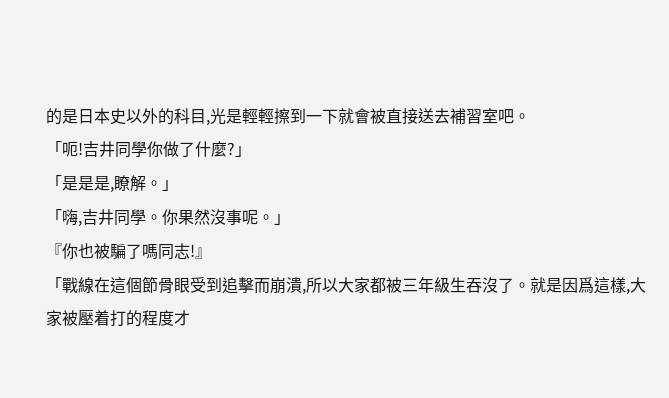的是日本史以外的科目,光是輕輕擦到一下就會被直接送去補習室吧。
「呃!吉井同學你做了什麼?」
「是是是,瞭解。」
「嗨,吉井同學。你果然沒事呢。」
『你也被騙了嗎同志!』
「戰線在這個節骨眼受到追擊而崩潰,所以大家都被三年級生吞沒了。就是因爲這樣,大家被壓着打的程度才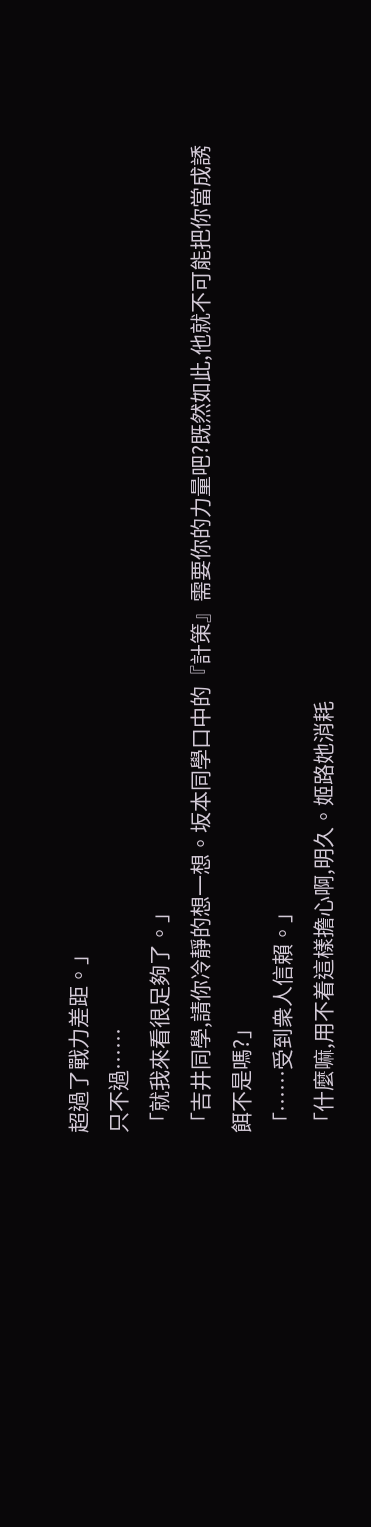超過了戰力差距。」
只不過……
「就我來看很足夠了。」
「吉井同學,請你冷靜的想一想。坂本同學口中的『計策』需要你的力量吧?既然如此,他就不可能把你當成誘餌不是嗎?」
「……受到衆人信賴。」
「什麼嘛,用不着這樣擔心啊,明久。姬路她消耗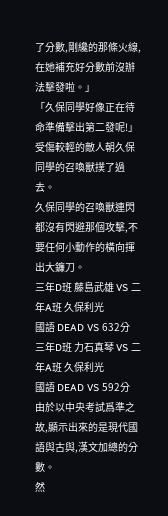了分數,剛纔的那條火線,在她補充好分數前沒辦法擊發啦。」
「久保同學好像正在待命準備擊出第二發呢!」
受傷較輕的敵人朝久保同學的召喚獸撲了過去。
久保同學的召喚獸連閃都沒有閃避那個攻擊,不要任何小動作的橫向揮出大鐮刀。
三年D班 藤島武雄 VS 二年A班 久保利光
國語 DEAD VS 632分
三年D班 力石真琴 VS 二年A班 久保利光
國語 DEAD VS 592分
由於以中央考試爲準之故,顯示出來的是現代國語與古與,漢文加總的分數。
然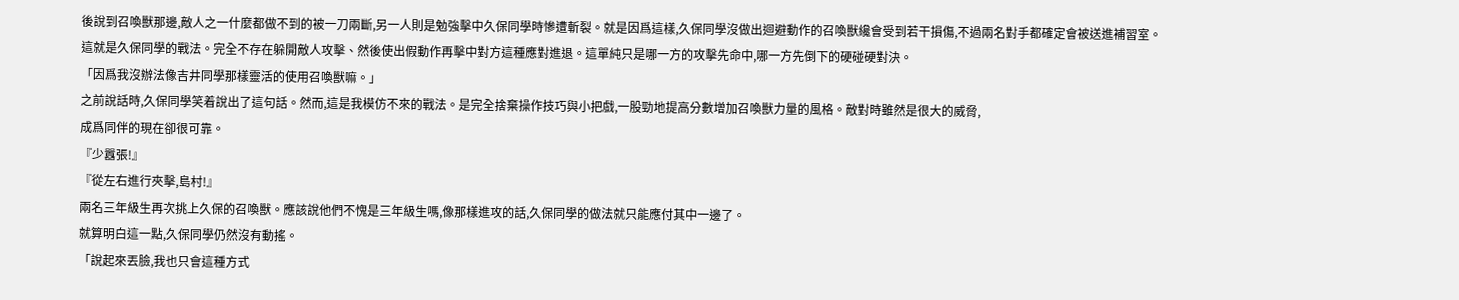後說到召喚獸那邊,敵人之一什麼都做不到的被一刀兩斷,另一人則是勉強擊中久保同學時慘遭斬裂。就是因爲這樣,久保同學沒做出迴避動作的召喚獸纔會受到若干損傷,不過兩名對手都確定會被送進補習室。
這就是久保同學的戰法。完全不存在躲開敵人攻擊、然後使出假動作再擊中對方這種應對進退。這單純只是哪一方的攻擊先命中,哪一方先倒下的硬碰硬對決。
「因爲我沒辦法像吉井同學那樣靈活的使用召喚獸嘛。」
之前說話時,久保同學笑着說出了這句話。然而,這是我模仿不來的戰法。是完全捨棄操作技巧與小把戲,一股勁地提高分數增加召喚獸力量的風格。敵對時雖然是很大的威脅,
成爲同伴的現在卻很可靠。
『少囂張!』
『從左右進行夾擊,島村!』
兩名三年級生再次挑上久保的召喚獸。應該說他們不愧是三年級生嗎,像那樣進攻的話,久保同學的做法就只能應付其中一邊了。
就算明白這一點,久保同學仍然沒有動搖。
「說起來丟臉,我也只會這種方式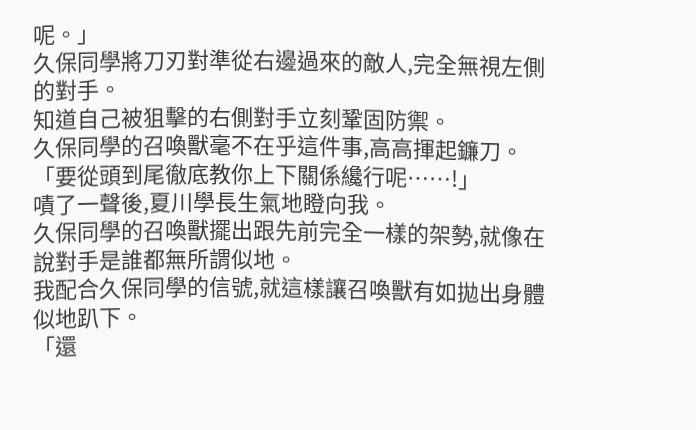呢。」
久保同學將刀刃對準從右邊過來的敵人,完全無視左側的對手。
知道自己被狙擊的右側對手立刻鞏固防禦。
久保同學的召喚獸毫不在乎這件事,高高揮起鐮刀。
「要從頭到尾徹底教你上下關係纔行呢……!」
嘖了一聲後,夏川學長生氣地瞪向我。
久保同學的召喚獸擺出跟先前完全一樣的架勢,就像在說對手是誰都無所謂似地。
我配合久保同學的信號,就這樣讓召喚獸有如拋出身體似地趴下。
「還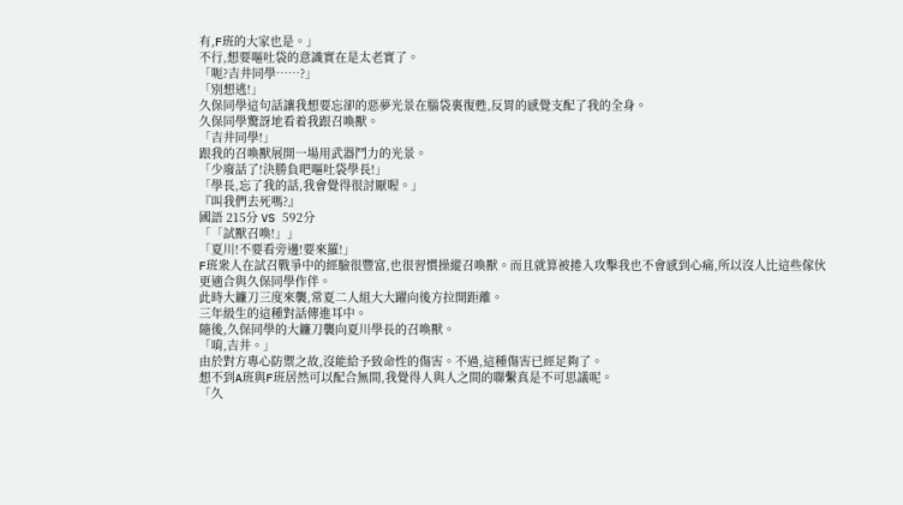有,F班的大家也是。」
不行,想要嘔吐袋的意識實在是太老實了。
「呃?吉井同學……?」
「別想逃!」
久保同學這句話讓我想要忘卻的惡夢光景在腦袋裏復甦,反胃的感覺支配了我的全身。
久保同學驚訝地看着我跟召喚獸。
「吉井同學!」
跟我的召喚獸展開一場用武器鬥力的光景。
「少廢話了!決勝負吧嘔吐袋學長!」
「學長,忘了我的話,我會覺得很討厭喔。」
『叫我們去死嗎?』
國語 215分 VS 592分
「「試獸召喚!」」
「夏川!不要看旁邊!要來羅!」
F班衆人在試召戰爭中的經驗很豐富,也很習慣操縱召喚獸。而且就算被捲入攻擊我也不會感到心痛,所以沒人比這些傢伙更適合與久保同學作伴。
此時大鐮刀三度來襲,常夏二人組大大躍向後方拉開距離。
三年級生的這種對話傳進耳中。
隨後,久保同學的大鐮刀襲向夏川學長的召喚獸。
「唷,吉井。」
由於對方專心防禦之故,沒能給予致命性的傷害。不過,這種傷害已經足夠了。
想不到A班與F班居然可以配合無間,我覺得人與人之間的聯繫真是不可思議呢。
「久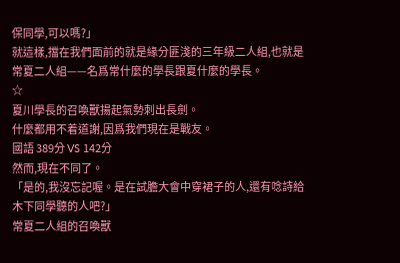保同學,可以嗎?」
就這樣,擋在我們面前的就是緣分匪淺的三年級二人組,也就是常夏二人組——名爲常什麼的學長跟夏什麼的學長。
☆
夏川學長的召喚獸揚起氣勢刺出長劍。
什麼都用不着道謝,因爲我們現在是戰友。
國語 389分 VS 142分
然而,現在不同了。
「是的,我沒忘記喔。是在試膽大會中穿裙子的人,還有唸詩給木下同學聽的人吧?」
常夏二人組的召喚獸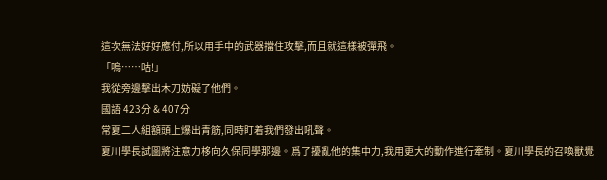這次無法好好應付,所以用手中的武器擋住攻擊,而且就這樣被彈飛。
「嗚……咕!」
我從旁邊擊出木刀妨礙了他們。
國語 423分 & 407分
常夏二人組額頭上爆出青筋,同時盯着我們發出吼聲。
夏川學長試圖將注意力栘向久保同學那邊。爲了擾亂他的集中力,我用更大的動作進行牽制。夏川學長的召喚獸覺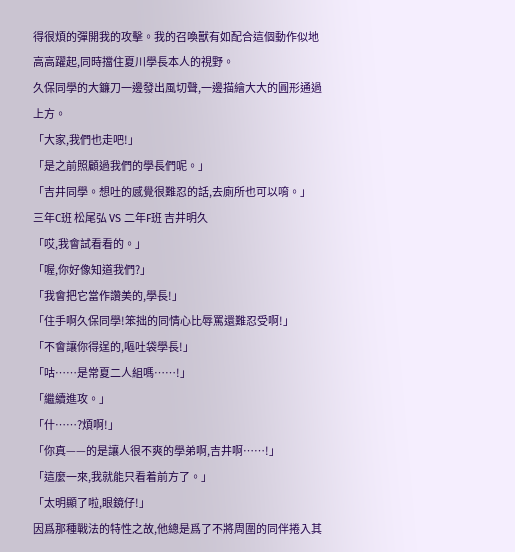得很煩的彈開我的攻擊。我的召喚獸有如配合這個動作似地高高躍起,同時擋住夏川學長本人的視野。
久保同學的大鐮刀一邊發出風切聲,一邊描繪大大的圓形通過上方。
「大家,我們也走吧!」
「是之前照顧過我們的學長們呢。」
「吉井同學。想吐的感覺很難忍的話,去廁所也可以唷。」
三年C班 松尾弘 VS 二年F班 吉井明久
「哎,我會試看看的。」
「喔,你好像知道我們?」
「我會把它當作讚美的,學長!」
「住手啊久保同學!笨拙的同情心比辱罵還難忍受啊!」
「不會讓你得逞的,嘔吐袋學長!」
「咕……是常夏二人組嗎……!」
「繼續進攻。」
「什……?煩啊!」
「你真——的是讓人很不爽的學弟啊,吉井啊……!」
「這麼一來,我就能只看着前方了。」
「太明顯了啦,眼鏡仔!」
因爲那種戰法的特性之故,他總是爲了不將周圍的同伴捲入其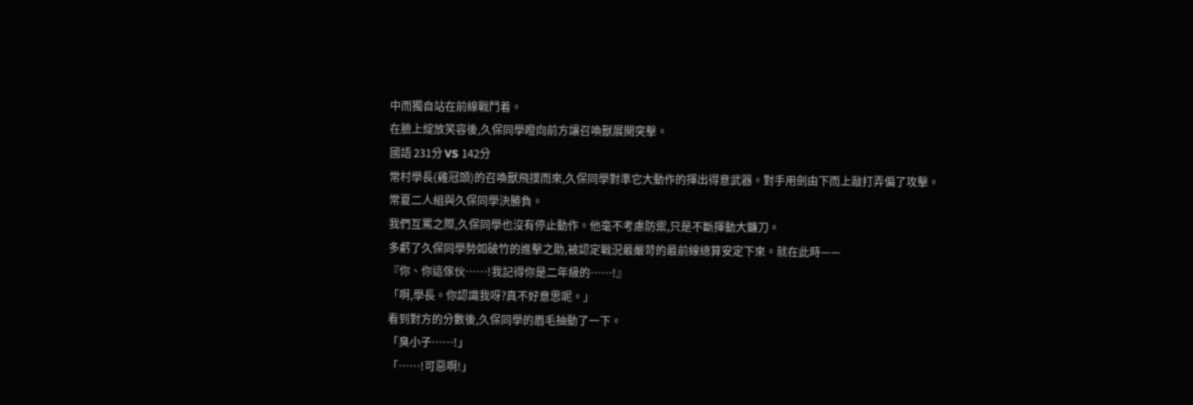中而獨自站在前線戰鬥着。
在臉上綻放笑容後,久保同學瞪向前方讓召喚獸展開突擊。
國語 231分 VS 142分
常村學長(雞冠頭)的召喚獸飛撲而來,久保同學對準它大動作的揮出得意武器。對手用劍由下而上敲打弄偏了攻擊。
常夏二人組與久保同學決勝負。
我們互罵之際,久保同學也沒有停止動作。他毫不考慮防禦,只是不斷揮動大鐮刀。
多虧了久保同學勢如破竹的進擊之助,被認定戰況最嚴苛的最前線總算安定下來。就在此時——
『你、你這傢伙……!我記得你是二年級的……!』
「啊,學長。你認識我呀?真不好意思呢。」
看到對方的分數後,久保同學的眉毛抽動了一下。
「臭小子……!」
「……!可惡啊!」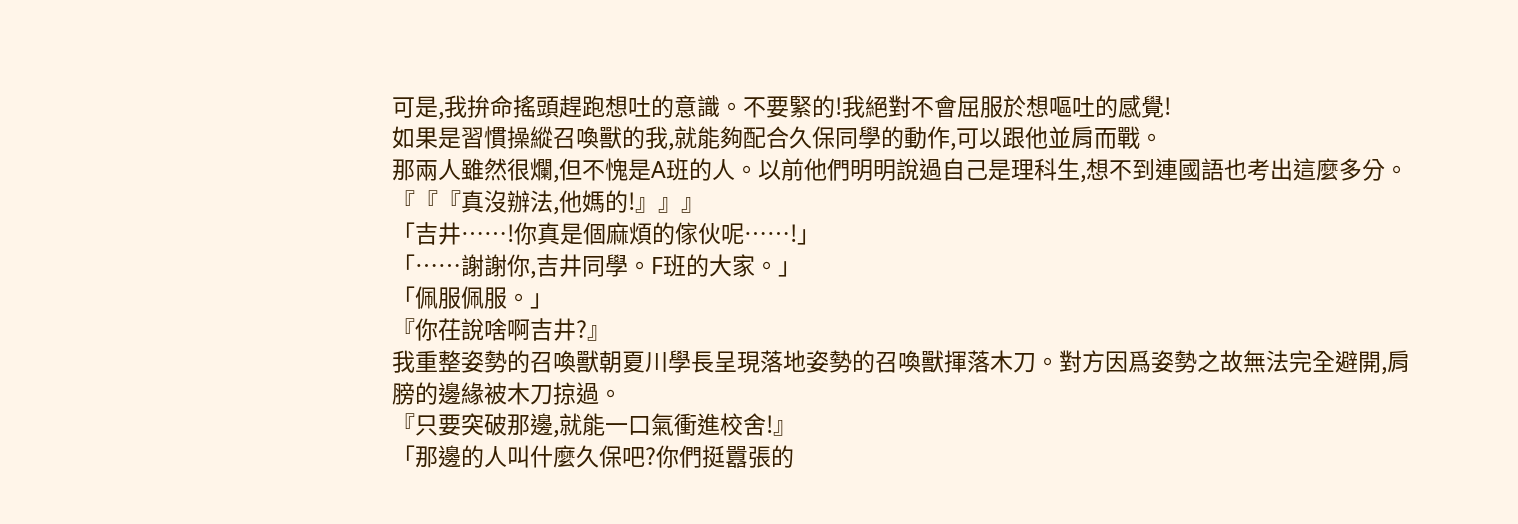可是,我拚命搖頭趕跑想吐的意識。不要緊的!我絕對不會屈服於想嘔吐的感覺!
如果是習慣操縱召喚獸的我,就能夠配合久保同學的動作,可以跟他並肩而戰。
那兩人雖然很爛,但不愧是A班的人。以前他們明明說過自己是理科生,想不到連國語也考出這麼多分。
『『『真沒辦法,他媽的!』』』
「吉井……!你真是個麻煩的傢伙呢……!」
「……謝謝你,吉井同學。F班的大家。」
「佩服佩服。」
『你茌說啥啊吉井?』
我重整姿勢的召喚獸朝夏川學長呈現落地姿勢的召喚獸揮落木刀。對方因爲姿勢之故無法完全避開,肩膀的邊緣被木刀掠過。
『只要突破那邊,就能一口氣衝進校舍!』
「那邊的人叫什麼久保吧?你們挺囂張的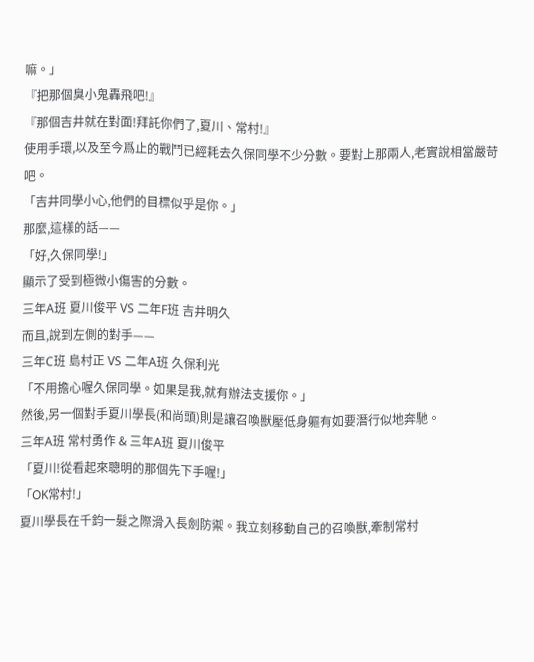嘛。」
『把那個臭小鬼轟飛吧!』
『那個吉井就在對面!拜託你們了,夏川、常村!』
使用手環,以及至今爲止的戰鬥已經耗去久保同學不少分數。要對上那兩人,老實說相當嚴苛吧。
「吉井同學小心,他們的目標似乎是你。」
那麼,這樣的話——
「好,久保同學!」
顯示了受到極微小傷害的分數。
三年A班 夏川俊平 VS 二年F班 吉井明久
而且,說到左側的對手——
三年C班 島村正 VS 二年A班 久保利光
「不用擔心喔久保同學。如果是我,就有辦法支援你。」
然後,另一個對手夏川學長(和尚頭)則是讓召喚獸壓低身軀有如要潛行似地奔馳。
三年A班 常村勇作 & 三年A班 夏川俊平
「夏川!從看起來聰明的那個先下手喔!」
「OK常村!」
夏川學長在千鈞一髮之際滑入長劍防禦。我立刻移動自己的召喚獸,牽制常村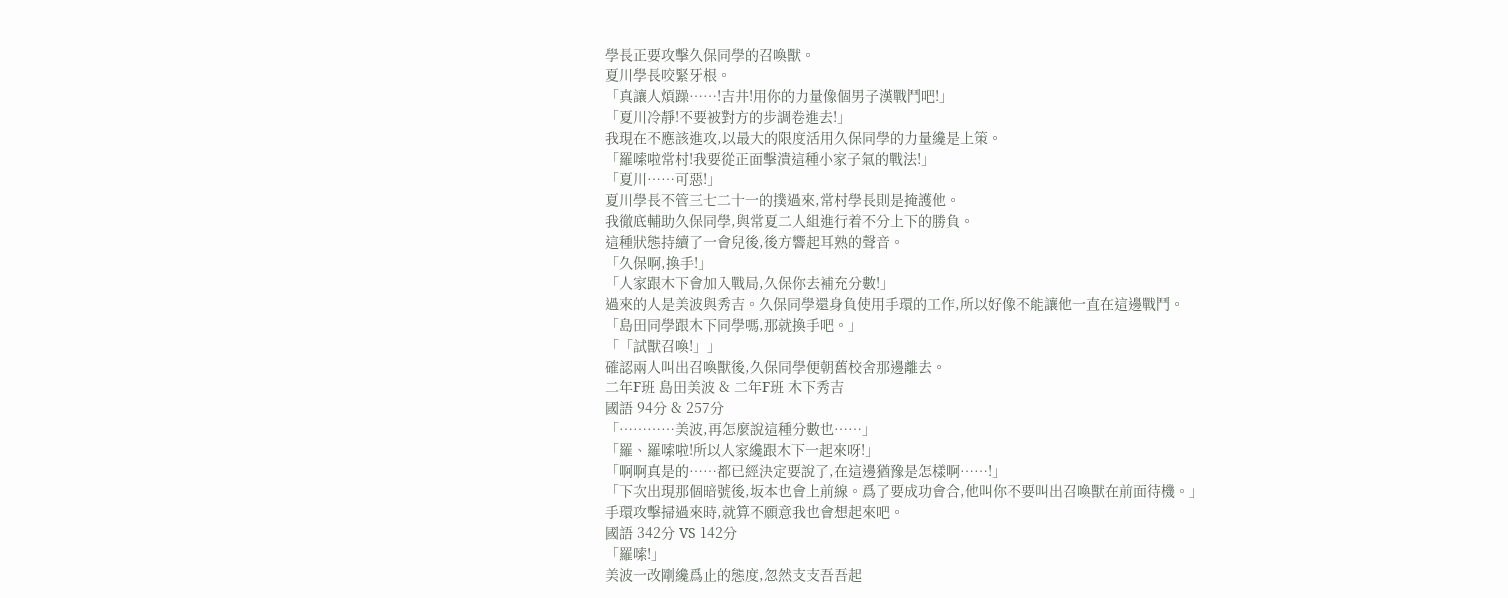學長正要攻擊久保同學的召喚獸。
夏川學長咬緊牙根。
「真讓人煩躁……!吉井!用你的力量像個男子漢戰鬥吧!」
「夏川冷靜!不要被對方的步調卷進去!」
我現在不應該進攻,以最大的限度活用久保同學的力量纔是上策。
「羅嗦啦常村!我要從正面擊潰這種小家子氣的戰法!」
「夏川……可惡!」
夏川學長不管三七二十一的撲過來,常村學長則是掩護他。
我徹底輔助久保同學,與常夏二人組進行着不分上下的勝負。
這種狀態持續了一會兒後,後方響起耳熟的聲音。
「久保啊,換手!」
「人家跟木下會加入戰局,久保你去補充分數!」
過來的人是美波與秀吉。久保同學還身負使用手環的工作,所以好像不能讓他一直在這邊戰鬥。
「島田同學跟木下同學嗎,那就換手吧。」
「「試獸召喚!」」
確認兩人叫出召喚獸後,久保同學便朝舊校舍那邊離去。
二年F班 島田美波 & 二年F班 木下秀吉
國語 94分 & 257分
「…………美波,再怎麼說這種分數也……」
「羅、羅嗦啦!所以人家纔跟木下一起來呀!」
「啊啊真是的……都已經決定要說了,在這邊猶豫是怎樣啊……!」
「下次出現那個暗號後,坂本也會上前線。爲了要成功會合,他叫你不要叫出召喚獸在前面待機。」
手環攻擊掃過來時,就算不願意我也會想起來吧。
國語 342分 VS 142分
「羅嗦!」
美波一改剛纔爲止的態度,忽然支支吾吾起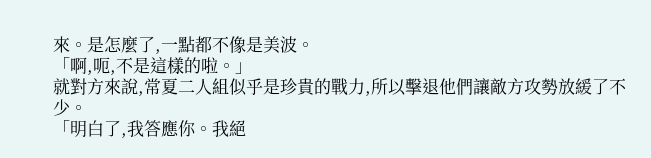來。是怎麼了,一點都不像是美波。
「啊,呃,不是這樣的啦。」
就對方來說,常夏二人組似乎是珍貴的戰力,所以擊退他們讓敵方攻勢放緩了不少。
「明白了,我答應你。我絕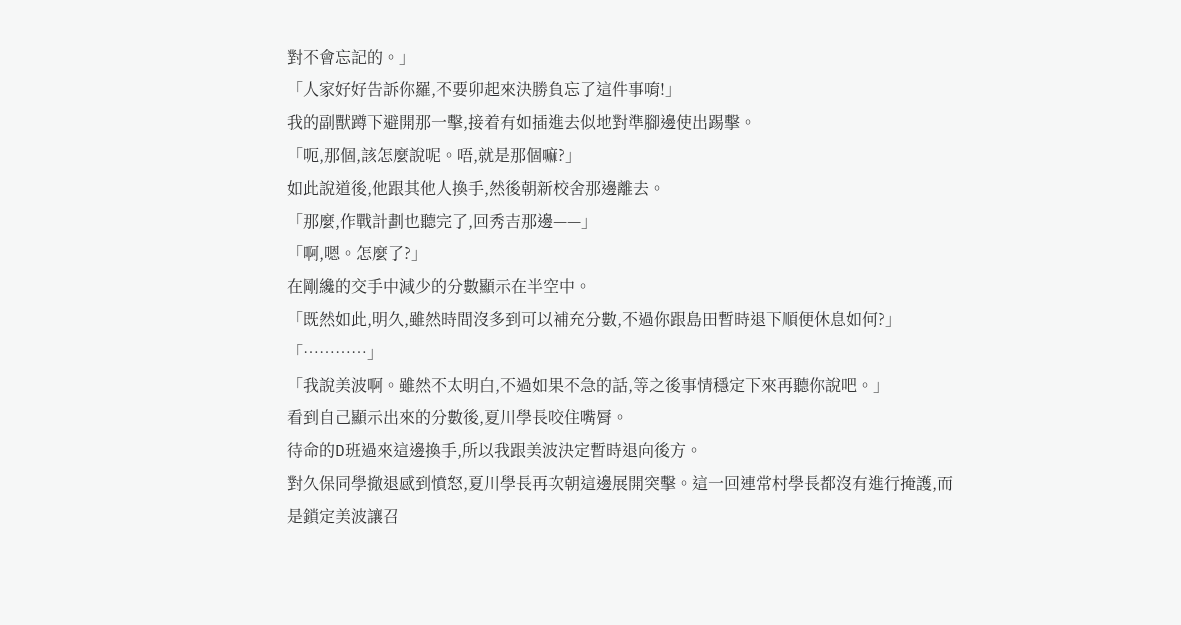對不會忘記的。」
「人家好好告訴你羅,不要卯起來決勝負忘了這件事唷!」
我的副獸蹲下避開那一擊,接着有如插進去似地對準腳邊使出踢擊。
「呃,那個,該怎麼說呢。唔,就是那個嘛?」
如此說道後,他跟其他人換手,然後朝新校舍那邊離去。
「那麼,作戰計劃也聽完了,回秀吉那邊——」
「啊,嗯。怎麼了?」
在剛纔的交手中減少的分數顯示在半空中。
「既然如此,明久,雖然時間沒多到可以補充分數,不過你跟島田暫時退下順便休息如何?」
「…………」
「我說美波啊。雖然不太明白,不過如果不急的話,等之後事情穩定下來再聽你說吧。」
看到自己顯示出來的分數後,夏川學長咬住嘴脣。
待命的D班過來這邊換手,所以我跟美波決定暫時退向後方。
對久保同學撤退感到憤怒,夏川學長再次朝這邊展開突擊。這一回連常村學長都沒有進行掩護,而是鎖定美波讓召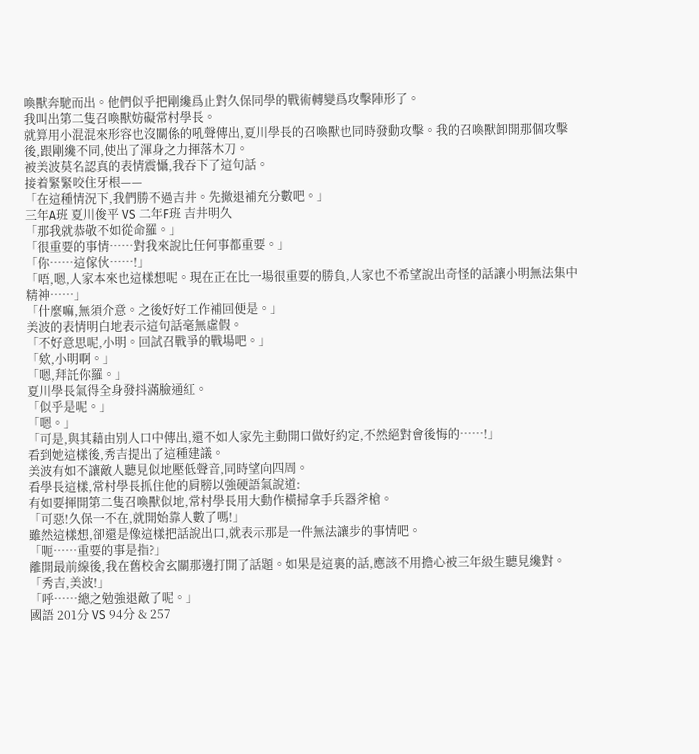喚獸奔馳而出。他們似乎把剛纔爲止對久保同學的戰術轉變爲攻擊陣形了。
我叫出第二隻召喚獸妨礙常村學長。
就算用小混混來形容也沒關係的吼聲傳出,夏川學長的召喚獸也同時發動攻擊。我的召喚獸卸開那個攻擊後,跟剛纔不同,使出了渾身之力揮落木刀。
被美波莫名認真的表情震懾,我吞下了這句話。
接着緊緊咬住牙根——
「在這種情況下,我們勝不過吉井。先撤退補充分數吧。」
三年A班 夏川俊平 VS 二年F班 吉井明久
「那我就恭敬不如從命羅。」
「很重要的事情……對我來說比任何事都重要。」
「你……這傢伙……!」
「唔,嗯,人家本來也這樣想呢。現在正在比一場很重要的勝負,人家也不希望說出奇怪的話讓小明無法集中精神……」
「什麼嘛,無須介意。之後好好工作補回便是。」
美波的表情明白地表示這句話毫無虛假。
「不好意思呢,小明。回試召戰爭的戰場吧。」
「欸,小明啊。」
「嗯,拜託你羅。」
夏川學長氣得全身發抖滿臉通紅。
「似乎是呢。」
「嗯。」
「可是,與其藉由別人口中傳出,還不如人家先主動開口做好約定,不然絕對會後悔的……!」
看到她這樣後,秀吉提出了這種建議。
美波有如不讓敵人聽見似地壓低聲音,同時望向四周。
看學長這樣,常村學長抓住他的肩膀以強硬語氣說道:
有如要揮開第二隻召喚獸似地,常村學長用大動作橫掃拿手兵器斧槍。
「可惡!久保一不在,就開始靠人數了嗎!」
雖然這樣想,卻還是像這樣把話說出口,就表示那是一件無法讓步的事情吧。
「呃……重要的事是指?」
離開最前線後,我在舊校舍玄關那邊打開了話題。如果是這裏的話,應該不用擔心被三年級生聽見纔對。
「秀吉,美波!」
「呼……總之勉強退敵了呢。」
國語 201分 VS 94分 & 257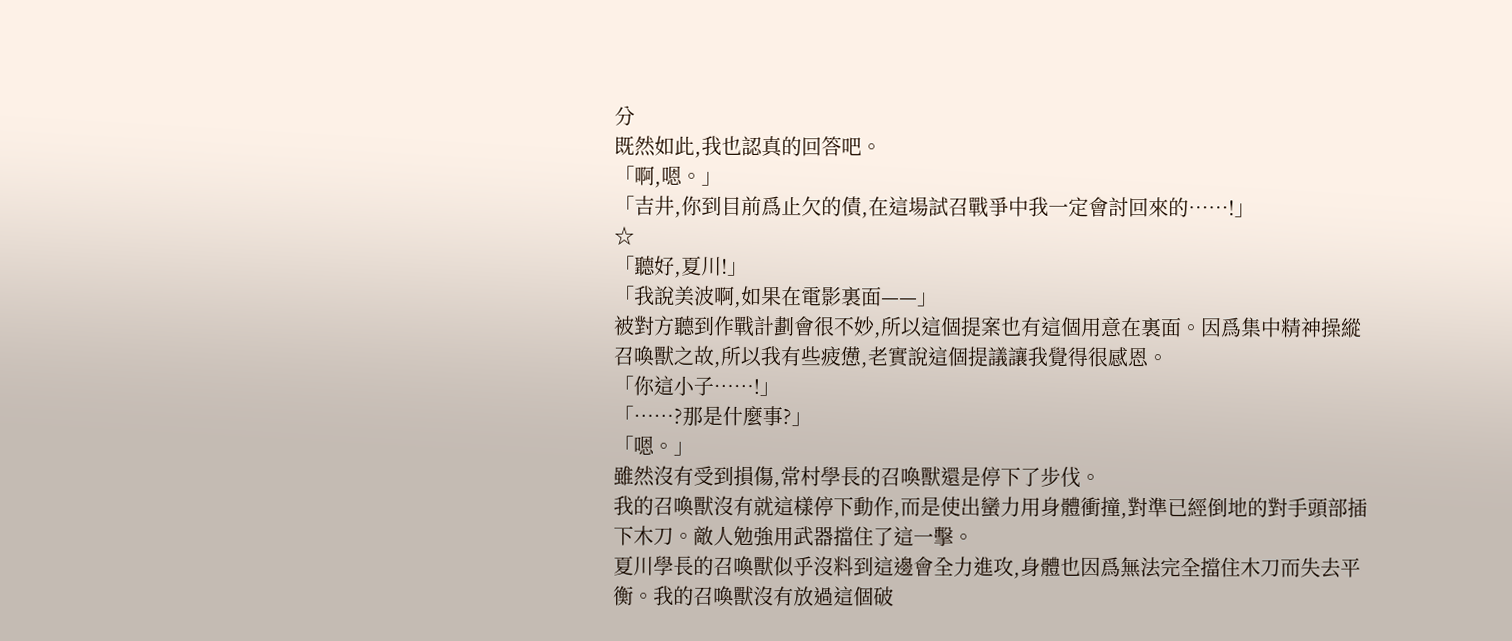分
既然如此,我也認真的回答吧。
「啊,嗯。」
「吉井,你到目前爲止欠的債,在這場試召戰爭中我一定會討回來的……!」
☆
「聽好,夏川!」
「我說美波啊,如果在電影裏面——」
被對方聽到作戰計劃會很不妙,所以這個提案也有這個用意在裏面。因爲集中精神操縱召喚獸之故,所以我有些疲憊,老實說這個提議讓我覺得很感恩。
「你這小子……!」
「……?那是什麼事?」
「嗯。」
雖然沒有受到損傷,常村學長的召喚獸還是停下了步伐。
我的召喚獸沒有就這樣停下動作,而是使出蠻力用身體衝撞,對準已經倒地的對手頭部插下木刀。敵人勉強用武器擋住了這一擊。
夏川學長的召喚獸似乎沒料到這邊會全力進攻,身體也因爲無法完全擋住木刀而失去平衡。我的召喚獸沒有放過這個破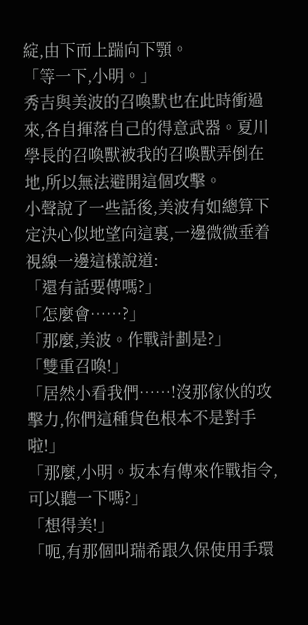綻,由下而上踹向下顎。
「等一下,小明。」
秀吉與美波的召喚默也在此時衝過來,各自揮落自己的得意武器。夏川學長的召喚獸被我的召喚獸弄倒在地,所以無法避開這個攻擊。
小聲說了一些話後,美波有如總算下定決心似地望向這裏,一邊微微垂着視線一邊這樣說道:
「還有話要傳嗎?」
「怎麼會……?」
「那麼,美波。作戰計劃是?」
「雙重召喚!」
「居然小看我們……!沒那傢伙的攻擊力,你們這種貨色根本不是對手啦!」
「那麼,小明。坂本有傳來作戰指令,可以聽一下嗎?」
「想得美!」
「呃,有那個叫瑞希跟久保使用手環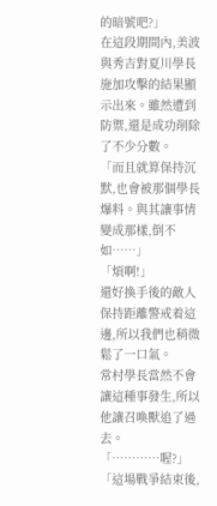的暗號吧?」
在這段期間內,美波與秀吉對夏川學長施加攻擊的結果顯示出來。雖然遭到防禦,還是成功削除了不少分數。
「而且就算保持沉默,也會被那個學長爆料。與其讓事情變成那樣,倒不如……」
「煩啊!」
還好換手後的敵人保持距離警戒着這邊,所以我們也稍微鬆了一口氣。
常村學長當然不會讓這種事發生,所以他讓召喚獸追了過去。
「…………喔?」
「這場戰爭結束後,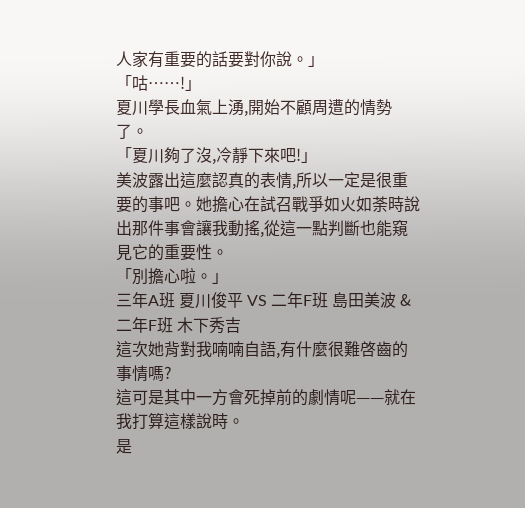人家有重要的話要對你說。」
「咕……!」
夏川學長血氣上湧,開始不顧周遭的情勢了。
「夏川夠了沒,冷靜下來吧!」
美波露出這麼認真的表情,所以一定是很重要的事吧。她擔心在試召戰爭如火如荼時說出那件事會讓我動搖,從這一點判斷也能窺見它的重要性。
「別擔心啦。」
三年A班 夏川俊平 VS 二年F班 島田美波 & 二年F班 木下秀吉
這次她背對我喃喃自語,有什麼很難啓齒的事情嗎?
這可是其中一方會死掉前的劇情呢——就在我打算這樣說時。
是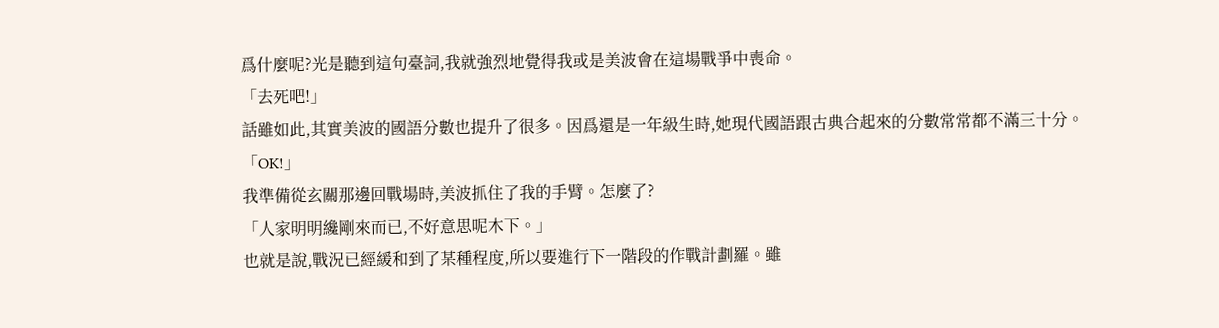爲什麼呢?光是聽到這句臺詞,我就強烈地覺得我或是美波會在這場戰爭中喪命。
「去死吧!」
話雖如此,其實美波的國語分數也提升了很多。因爲還是一年級生時,她現代國語跟古典合起來的分數常常都不滿三十分。
「OK!」
我準備從玄關那邊回戰場時,美波抓住了我的手臂。怎麼了?
「人家明明纔剛來而已,不好意思呢木下。」
也就是說,戰況已經緩和到了某種程度,所以要進行下一階段的作戰計劃羅。雖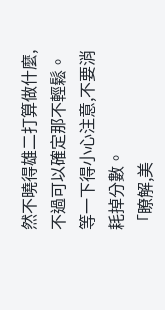然不曉得雄二打算做什麼,不過可以確定那不輕鬆。等一下得小心注意,不要消耗掉分數。
「瞭解,美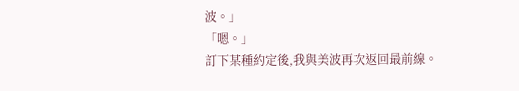波。」
「嗯。」
訂下某種約定後,我與美波再次返回最前線。